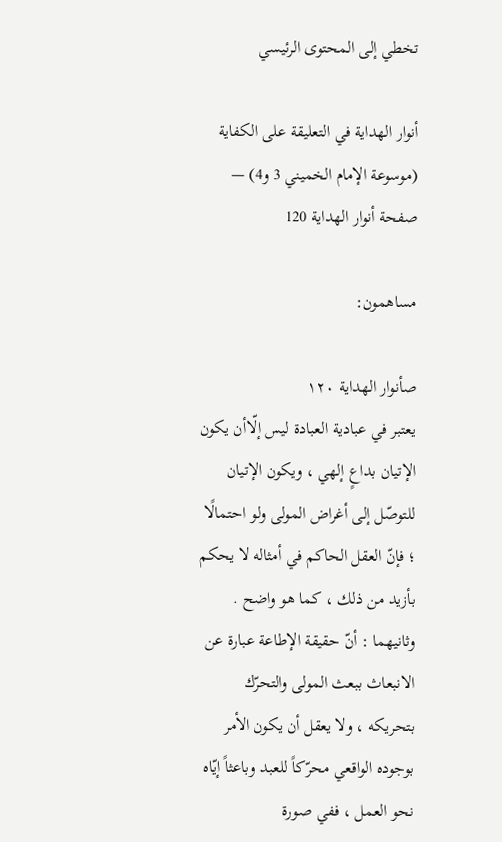تخطي إلى المحتوى الرئيسي

أنوار الهداية في التعليقة على الكفاية (موسوعة الإمام الخميني 3 و4) — صفحة أنوار الهداية 120

مساهمون:

صأنوار الهداية ١٢٠
يعتبر في عبادية العبادة ليس إلّاأن يكون الإتيان بداعٍ إلهي ، ويكون الإتيان للتوصّل إلى أغراض المولى ولو احتمالًا ؛ فإنّ العقل الحاكم في أمثاله لا يحكم بأزيد من ذلك ، كما هو واضح . وثانيهما : أنّ حقيقة الإطاعة عبارة عن الانبعاث ببعث المولى والتحرّك بتحريكه ، ولا يعقل أن يكون الأمر بوجوده الواقعي محرّكاً للعبد وباعثاً إيّاه نحو العمل ، ففي صورة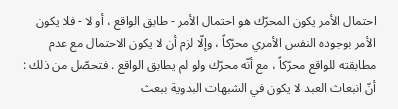احتمال الأمر يكون المحرّك هو احتمال الأمر - طابق الواقع ، أو لا - فلا يكون الأمر بوجوده النفس الأمري محرّكاً ، وإلّا لزم أن لا يكون الاحتمال مع عدم مطابقته للواقع محرّكاً ، مع أنّه محرّك ولو لم يطابق الواقع . فتحصّل من ذلك : أنّ انبعاث العبد لا يكون في الشبهات البدوية ببعث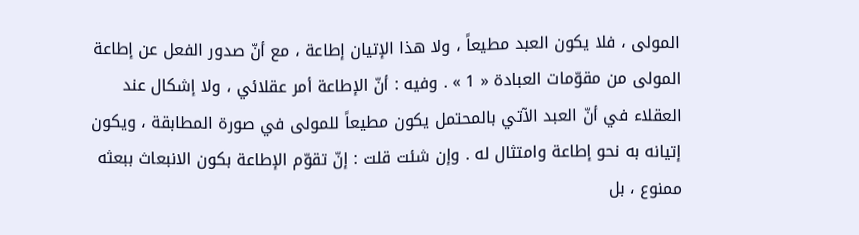المولى ، فلا يكون العبد مطيعاً ، ولا هذا الإتيان إطاعة ، مع أنّ صدور الفعل عن إطاعة المولى من مقوّمات العبادة « 1 » . وفيه : أنّ الإطاعة أمر عقلائي ، ولا إشكال عند العقلاء في أنّ العبد الآتي بالمحتمل يكون مطيعاً للمولى في صورة المطابقة ، ويكون إتيانه به نحو إطاعة وامتثال له . وإن شئت قلت : إنّ تقوّم الإطاعة بكون الانبعاث ببعثه ممنوع ، بل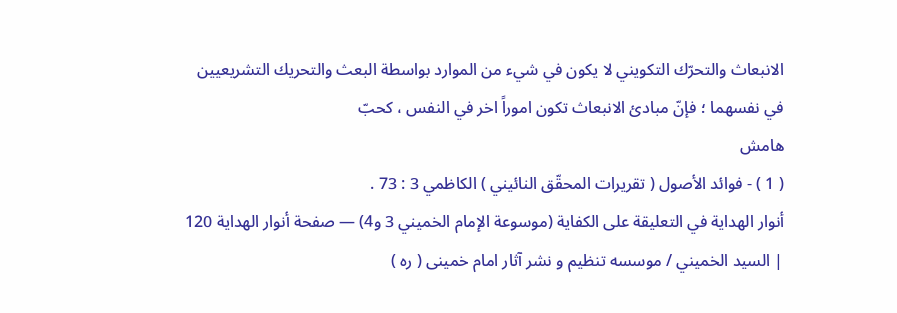الانبعاث والتحرّك التكويني لا يكون في شيء من الموارد بواسطة البعث والتحريك التشريعيين في نفسهما ؛ فإنّ مبادئ الانبعاث تكون اموراً اخر في النفس ، كحبّ
هامش
( 1 ) - فوائد الأصول ( تقريرات المحقّق النائيني ) الكاظمي 3 : 73 .
أنوار الهداية في التعليقة على الكفاية (موسوعة الإمام الخميني 3 و4) — صفحة أنوار الهداية 120 | السيد الخميني / موسسه تنظيم و نشر آثار امام خمينى ( ره )